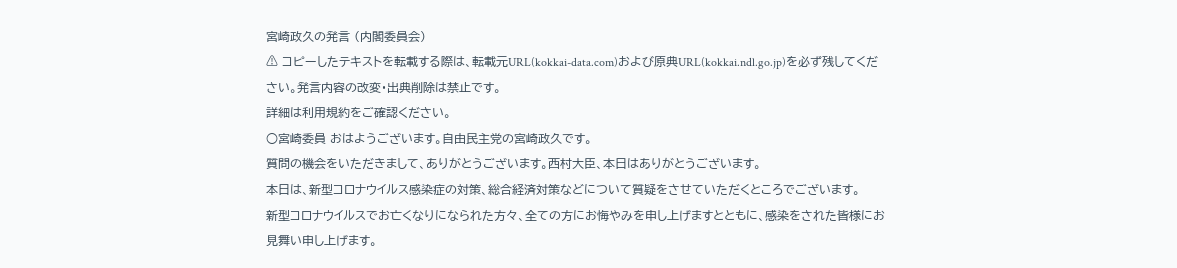宮崎政久の発言 (内閣委員会)
⚠ コピーしたテキストを転載する際は、転載元URL(kokkai-data.com)および原典URL(kokkai.ndl.go.jp)を必ず残してください。発言内容の改変・出典削除は禁止です。
詳細は利用規約をご確認ください。
○宮崎委員 おはようございます。自由民主党の宮崎政久です。
質問の機会をいただきまして、ありがとうございます。西村大臣、本日はありがとうございます。
本日は、新型コロナウイルス感染症の対策、総合経済対策などについて質疑をさせていただくところでございます。
新型コロナウイルスでお亡くなりになられた方々、全ての方にお悔やみを申し上げますとともに、感染をされた皆様にお見舞い申し上げます。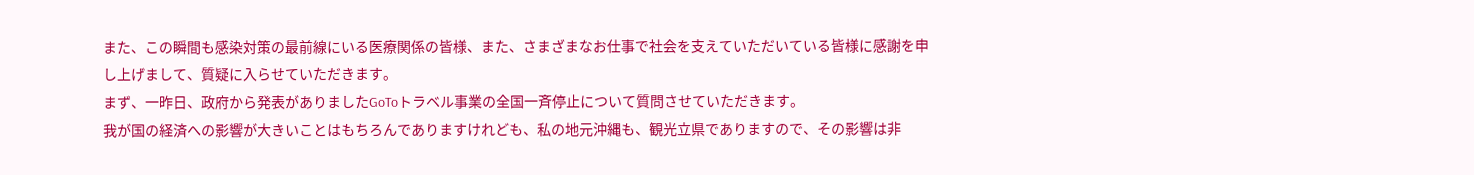また、この瞬間も感染対策の最前線にいる医療関係の皆様、また、さまざまなお仕事で社会を支えていただいている皆様に感謝を申し上げまして、質疑に入らせていただきます。
まず、一昨日、政府から発表がありましたGoToトラベル事業の全国一斉停止について質問させていただきます。
我が国の経済への影響が大きいことはもちろんでありますけれども、私の地元沖縄も、観光立県でありますので、その影響は非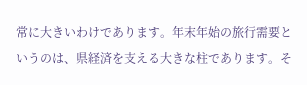常に大きいわけであります。年末年始の旅行需要というのは、県経済を支える大きな柱であります。そ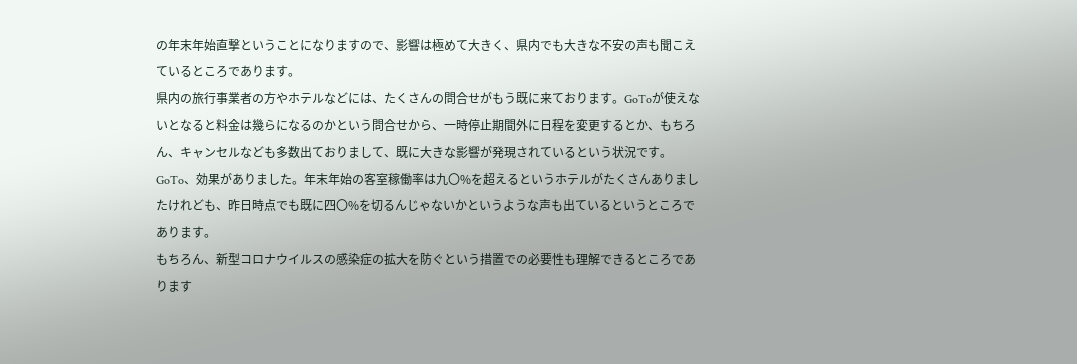の年末年始直撃ということになりますので、影響は極めて大きく、県内でも大きな不安の声も聞こえているところであります。
県内の旅行事業者の方やホテルなどには、たくさんの問合せがもう既に来ております。GoToが使えないとなると料金は幾らになるのかという問合せから、一時停止期間外に日程を変更するとか、もちろん、キャンセルなども多数出ておりまして、既に大きな影響が発現されているという状況です。
GoTo、効果がありました。年末年始の客室稼働率は九〇%を超えるというホテルがたくさんありましたけれども、昨日時点でも既に四〇%を切るんじゃないかというような声も出ているというところであります。
もちろん、新型コロナウイルスの感染症の拡大を防ぐという措置での必要性も理解できるところであります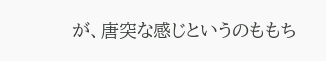が、唐突な感じというのももち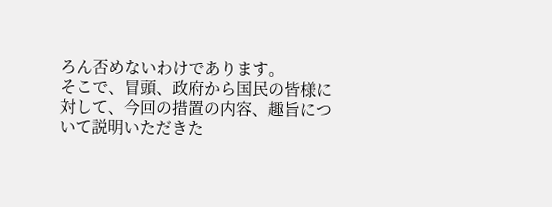ろん否めないわけであります。
そこで、冒頭、政府から国民の皆様に対して、今回の措置の内容、趣旨について説明いただきた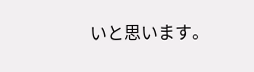いと思います。